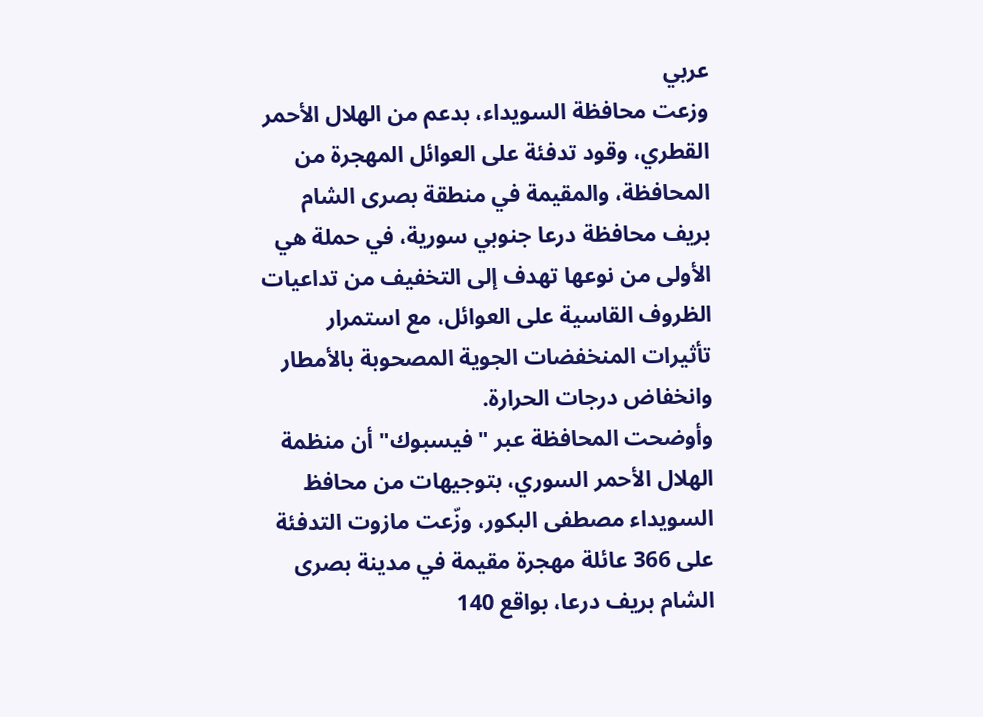عربي
وزعت محافظة السويداء، بدعم من الهلال الأحمر القطري، وقود تدفئة على العوائل المهجرة من المحافظة، والمقيمة في منطقة بصرى الشام بريف محافظة درعا جنوبي سورية، في حملة هي الأولى من نوعها تهدف إلى التخفيف من تداعيات الظروف القاسية على العوائل، مع استمرار تأثيرات المنخفضات الجوية المصحوبة بالأمطار وانخفاض درجات الحرارة.
وأوضحت المحافظة عبر "فيسبوك" أن منظمة الهلال الأحمر السوري، بتوجيهات من محافظ السويداء مصطفى البكور، وزّعت مازوت التدفئة على 366 عائلة مهجرة مقيمة في مدينة بصرى الشام بريف درعا، بواقع 140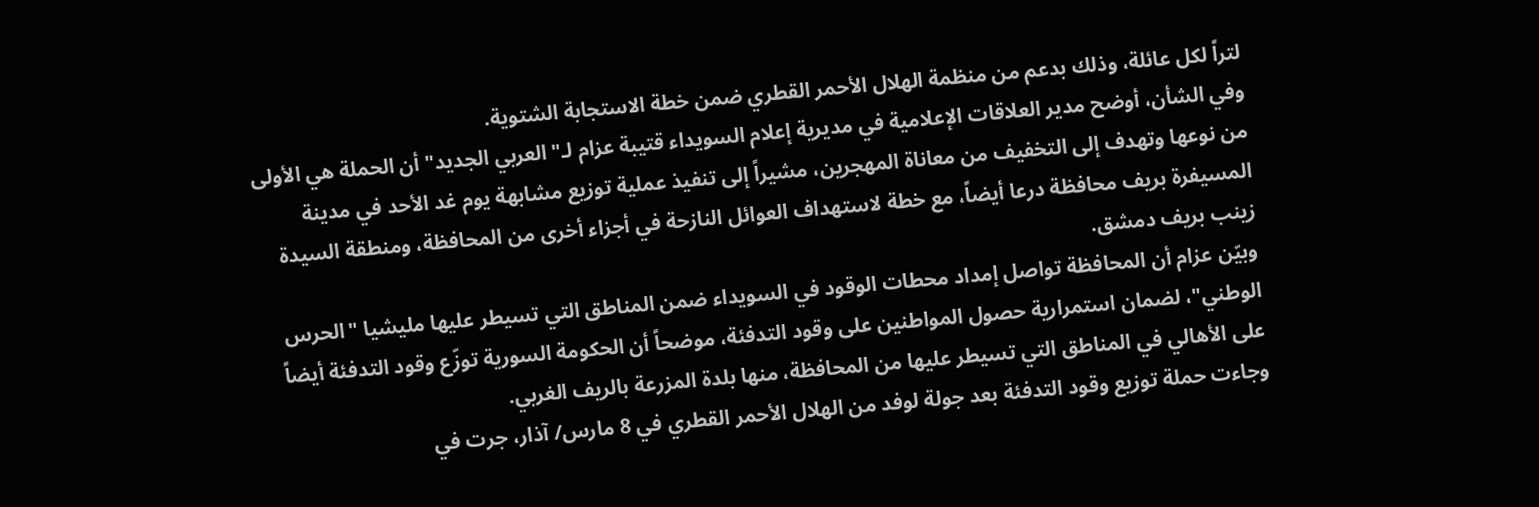لتراً لكل عائلة، وذلك بدعم من منظمة الهلال الأحمر القطري ضمن خطة الاستجابة الشتوية.
وفي الشأن، أوضح مدير العلاقات الإعلامية في مديرية إعلام السويداء قتيبة عزام لـ"العربي الجديد" أن الحملة هي الأولى من نوعها وتهدف إلى التخفيف من معاناة المهجرين، مشيراً إلى تنفيذ عملية توزيع مشابهة يوم غد الأحد في مدينة المسيفرة بريف محافظة درعا أيضاً، مع خطة لاستهداف العوائل النازحة في أجزاء أخرى من المحافظة، ومنطقة السيدة زينب بريف دمشق.
وبيّن عزام أن المحافظة تواصل إمداد محطات الوقود في السويداء ضمن المناطق التي تسيطر عليها مليشيا "الحرس الوطني"، لضمان استمرارية حصول المواطنين على وقود التدفئة، موضحاً أن الحكومة السورية توزّع وقود التدفئة أيضاً على الأهالي في المناطق التي تسيطر عليها من المحافظة، منها بلدة المزرعة بالريف الغربي.
وجاءت حملة توزيع وقود التدفئة بعد جولة لوفد من الهلال الأحمر القطري في 8 مارس/ آذار، جرت في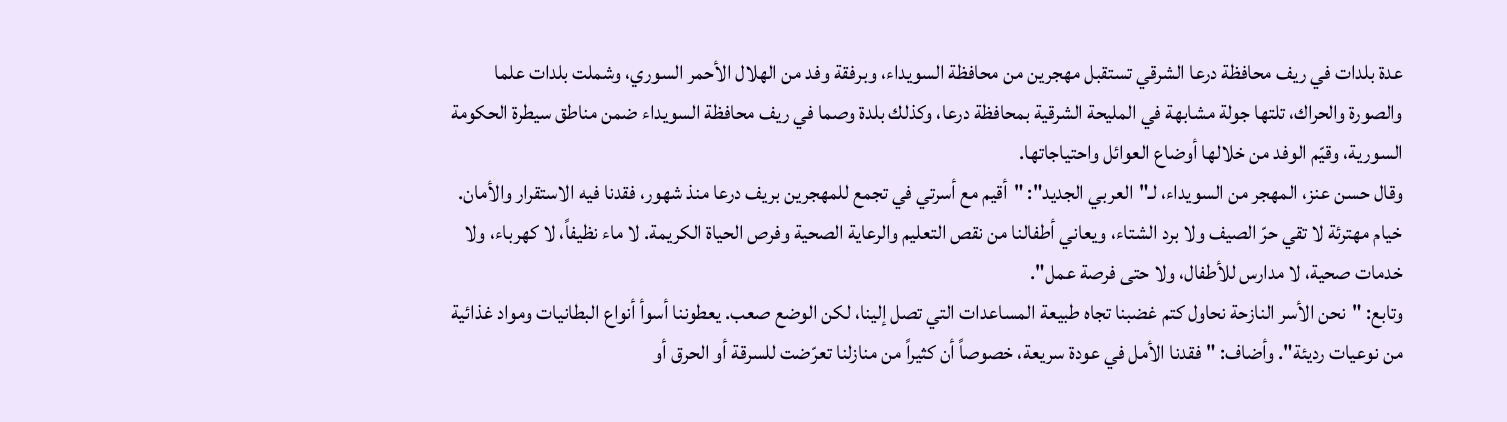عدة بلدات في ريف محافظة درعا الشرقي تستقبل مهجرين من محافظة السويداء، وبرفقة وفد من الهلال الأحمر السوري، وشملت بلدات علما والصورة والحراك، تلتها جولة مشابهة في المليحة الشرقية بمحافظة درعا، وكذلك بلدة وصما في ريف محافظة السويداء ضمن مناطق سيطرة الحكومة السورية، وقيّم الوفد من خلالها أوضاع العوائل واحتياجاتها.
وقال حسن عنز، المهجر من السويداء، لـ"العربي الجديد": "أقيم مع أسرتي في تجمع للمهجرين بريف درعا منذ شهور، فقدنا فيه الاستقرار والأمان. خيام مهترئة لا تقي حرّ الصيف ولا برد الشتاء، ويعاني أطفالنا من نقص التعليم والرعاية الصحية وفرص الحياة الكريمة. لا ماء نظيفاً، لا كهرباء، ولا خدمات صحية، لا مدارس للأطفال، ولا حتى فرصة عمل".
وتابع: "نحن الأسر النازحة نحاول كتم غضبنا تجاه طبيعة المساعدات التي تصل إلينا، لكن الوضع صعب. يعطوننا أسوأ أنواع البطانيات ومواد غذائية من نوعيات رديئة". وأضاف: "فقدنا الأمل في عودة سريعة، خصوصاً أن كثيراً من منازلنا تعرّضت للسرقة أو الحرق أو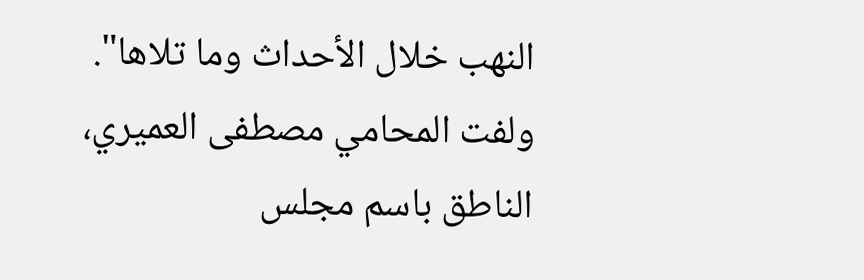النهب خلال الأحداث وما تلاها".
ولفت المحامي مصطفى العميري، الناطق باسم مجلس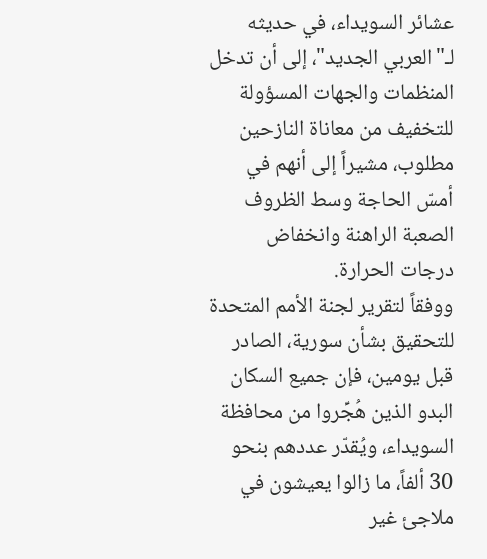عشائر السويداء، في حديثه لـ"العربي الجديد"، إلى أن تدخل المنظمات والجهات المسؤولة للتخفيف من معاناة النازحين مطلوب، مشيراً إلى أنهم في أمسّ الحاجة وسط الظروف الصعبة الراهنة وانخفاض درجات الحرارة.
ووفقاً لتقرير لجنة الأمم المتحدة للتحقيق بشأن سورية، الصادر قبل يومين، فإن جميع السكان البدو الذين هُجِّروا من محافظة السويداء، ويُقدّر عددهم بنحو 30 ألفاً، ما زالوا يعيشون في ملاجئ غير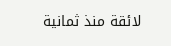لائقة منذ ثمانية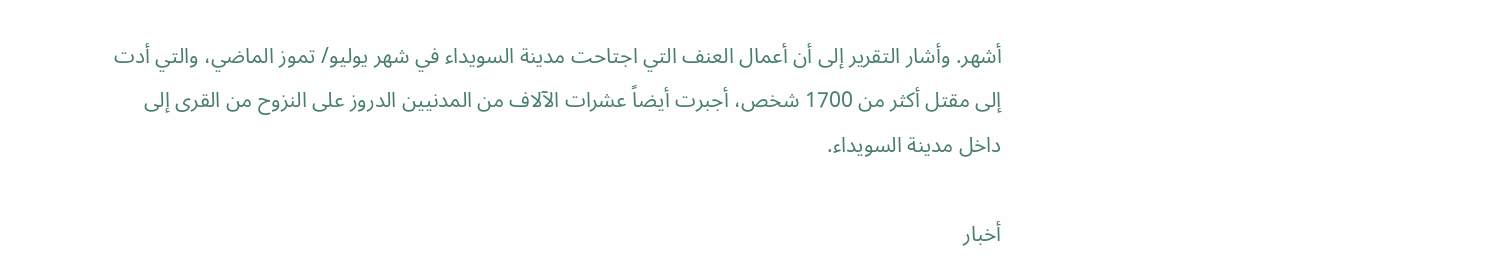أشهر. وأشار التقرير إلى أن أعمال العنف التي اجتاحت مدينة السويداء في شهر يوليو/ تموز الماضي، والتي أدت إلى مقتل أكثر من 1700 شخص، أجبرت أيضاً عشرات الآلاف من المدنيين الدروز على النزوح من القرى إلى داخل مدينة السويداء.

أخبار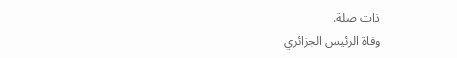ذات صلة.
وفاة الرئيس الجزائري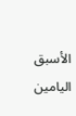الأسبق اليامين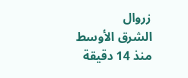زروال
الشرق الأوسط
منذ 14 دقيقة